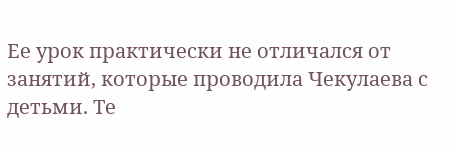Ее урок практически не отличался от занятий, которые проводила Чекулаева с детьми. Те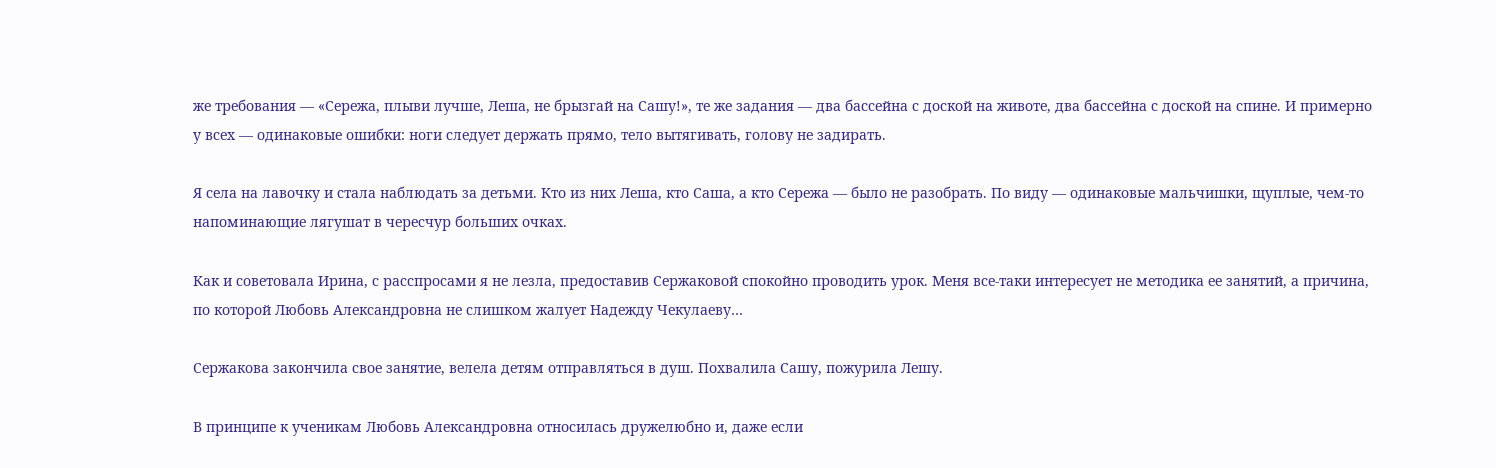же требования — «Сережа, плыви лучше, Леша, не брызгай на Сашу!», те же задания — два бассейна с доской на животе, два бассейна с доской на спине. И примерно у всех — одинаковые ошибки: ноги следует держать прямо, тело вытягивать, голову не задирать.

Я села на лавочку и стала наблюдать за детьми. Кто из них Леша, кто Саша, а кто Сережа — было не разобрать. По виду — одинаковые мальчишки, щуплые, чем-то напоминающие лягушат в чересчур больших очках.

Как и советовала Ирина, с расспросами я не лезла, предоставив Сержаковой спокойно проводить урок. Меня все-таки интересует не методика ее занятий, а причина, по которой Любовь Александровна не слишком жалует Надежду Чекулаеву…

Сержакова закончила свое занятие, велела детям отправляться в душ. Похвалила Сашу, пожурила Лешу.

В принципе к ученикам Любовь Александровна относилась дружелюбно и, даже если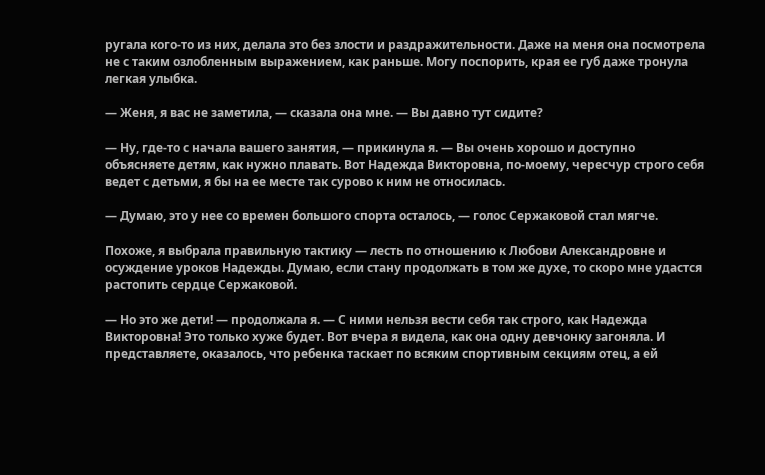ругала кого-то из них, делала это без злости и раздражительности. Даже на меня она посмотрела не с таким озлобленным выражением, как раньше. Могу поспорить, края ее губ даже тронула легкая улыбка.

— Женя, я вас не заметила, — сказала она мне. — Вы давно тут сидите?

— Ну, где-то с начала вашего занятия, — прикинула я. — Вы очень хорошо и доступно объясняете детям, как нужно плавать. Вот Надежда Викторовна, по-моему, чересчур строго себя ведет с детьми, я бы на ее месте так сурово к ним не относилась.

— Думаю, это у нее со времен большого спорта осталось, — голос Сержаковой стал мягче.

Похоже, я выбрала правильную тактику — лесть по отношению к Любови Александровне и осуждение уроков Надежды. Думаю, если стану продолжать в том же духе, то скоро мне удастся растопить сердце Сержаковой.

— Но это же дети! — продолжала я. — С ними нельзя вести себя так строго, как Надежда Викторовна! Это только хуже будет. Вот вчера я видела, как она одну девчонку загоняла. И представляете, оказалось, что ребенка таскает по всяким спортивным секциям отец, а ей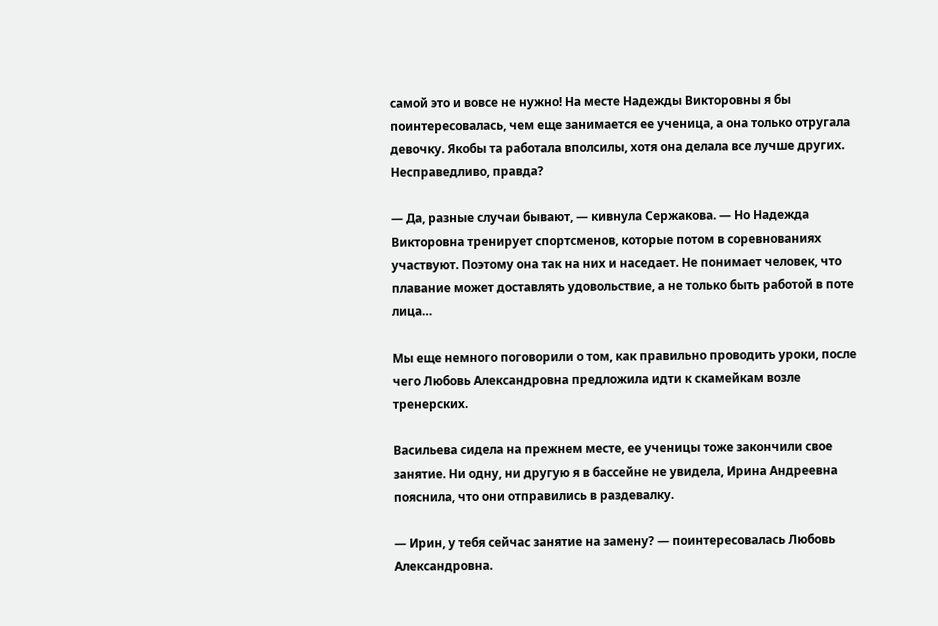самой это и вовсе не нужно! На месте Надежды Викторовны я бы поинтересовалась, чем еще занимается ее ученица, а она только отругала девочку. Якобы та работала вполсилы, хотя она делала все лучше других. Несправедливо, правда?

— Да, разные случаи бывают, — кивнула Сержакова. — Но Надежда Викторовна тренирует спортсменов, которые потом в соревнованиях участвуют. Поэтому она так на них и наседает. Не понимает человек, что плавание может доставлять удовольствие, а не только быть работой в поте лица…

Мы еще немного поговорили о том, как правильно проводить уроки, после чего Любовь Александровна предложила идти к скамейкам возле тренерских.

Васильева сидела на прежнем месте, ее ученицы тоже закончили свое занятие. Ни одну, ни другую я в бассейне не увидела, Ирина Андреевна пояснила, что они отправились в раздевалку.

— Ирин, у тебя сейчас занятие на замену? — поинтересовалась Любовь Александровна.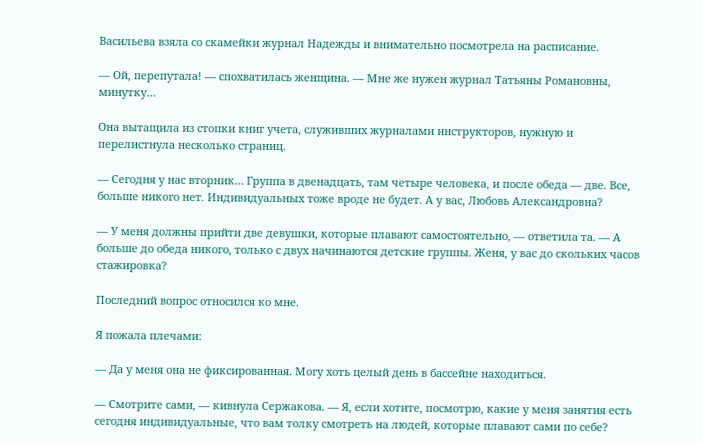Васильева взяла со скамейки журнал Надежды и внимательно посмотрела на расписание.

— Ой, перепутала! — спохватилась женщина. — Мне же нужен журнал Татьяны Романовны, минутку…

Она вытащила из стопки книг учета, служивших журналами инструкторов, нужную и перелистнула несколько страниц.

— Сегодня у нас вторник… Группа в двенадцать, там четыре человека, и после обеда — две. Все, больше никого нет. Индивидуальных тоже вроде не будет. А у вас, Любовь Александровна?

— У меня должны прийти две девушки, которые плавают самостоятельно, — ответила та. — А больше до обеда никого, только с двух начинаются детские группы. Женя, у вас до скольких часов стажировка?

Последний вопрос относился ко мне.

Я пожала плечами:

— Да у меня она не фиксированная. Могу хоть целый день в бассейне находиться.

— Смотрите сами, — кивнула Сержакова. — Я, если хотите, посмотрю, какие у меня занятия есть сегодня индивидуальные, что вам толку смотреть на людей, которые плавают сами по себе?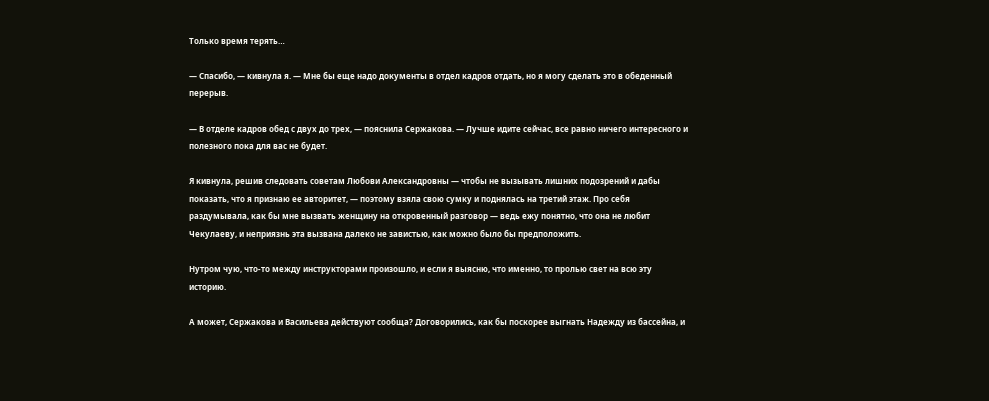Только время терять…

— Спасибо, — кивнула я. — Мне бы еще надо документы в отдел кадров отдать, но я могу сделать это в обеденный перерыв.

— В отделе кадров обед с двух до трех, — пояснила Сержакова. — Лучше идите сейчас, все равно ничего интересного и полезного пока для вас не будет.

Я кивнула, решив следовать советам Любови Александровны — чтобы не вызывать лишних подозрений и дабы показать, что я признаю ее авторитет, — поэтому взяла свою сумку и поднялась на третий этаж. Про себя раздумывала, как бы мне вызвать женщину на откровенный разговор — ведь ежу понятно, что она не любит Чекулаеву, и неприязнь эта вызвана далеко не завистью, как можно было бы предположить.

Нутром чую, что-то между инструкторами произошло, и если я выясню, что именно, то пролью свет на всю эту историю.

А может, Сержакова и Васильева действуют сообща? Договорились, как бы поскорее выгнать Надежду из бассейна, и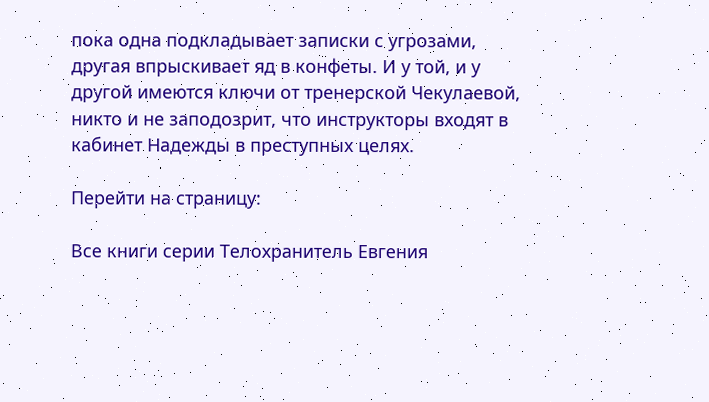пока одна подкладывает записки с угрозами, другая впрыскивает яд в конфеты. И у той, и у другой имеются ключи от тренерской Чекулаевой, никто и не заподозрит, что инструкторы входят в кабинет Надежды в преступных целях.

Перейти на страницу:

Все книги серии Телохранитель Евгения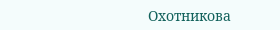Охотникова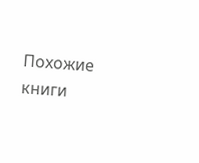Похожие книги